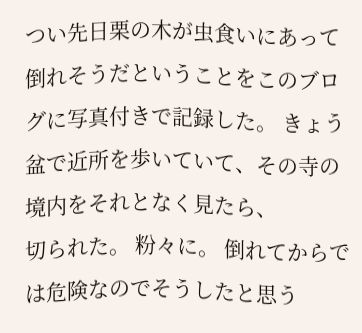つい先日栗の木が虫食いにあって倒れそうだということをこのブログに写真付きで記録した。 きょう盆で近所を歩いていて、その寺の境内をそれとなく見たら、
切られた。 粉々に。 倒れてからでは危険なのでそうしたと思う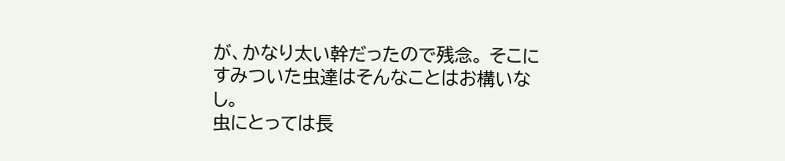が、かなり太い幹だったので残念。 そこにすみついた虫達はそんなことはお構いなし。
虫にとっては長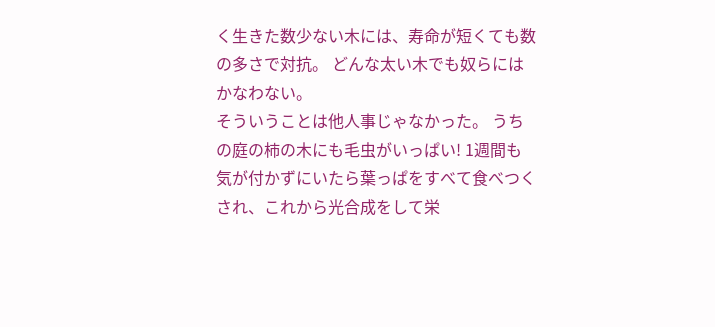く生きた数少ない木には、寿命が短くても数の多さで対抗。 どんな太い木でも奴らにはかなわない。
そういうことは他人事じゃなかった。 うちの庭の柿の木にも毛虫がいっぱい! 1週間も気が付かずにいたら葉っぱをすべて食べつくされ、これから光合成をして栄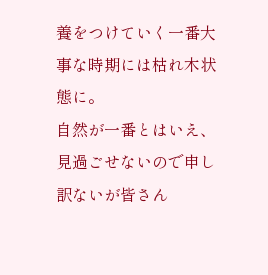養をつけていく一番大事な時期には枯れ木状態に。
自然が一番とはいえ、見過ごせないので申し訳ないが皆さん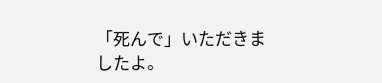「死んで」いただきましたよ。